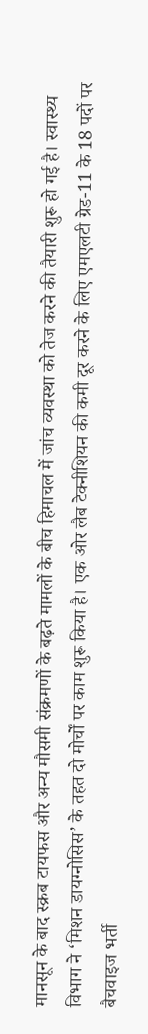मानसून के बाद स्क्रब टायफस और अन्य मौसमी संक्रमणों के बढ़ते मामलों के बीच हिमाचल में जांच व्यवस्था को तेज करने की तैयारी शुरू हो गई है। स्वास्थ्य विभाग ने ‘मिशन डायग्नोसिस’ के तहत दो मोर्चों पर काम शुरू किया है। एक ओर लैब टेक्नीशियन की कमी दूर करने के लिए एमएलटी ग्रेड-11 के 18 पदों पर बैचवाइज भर्ती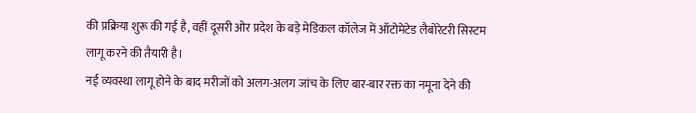की प्रक्रिया शुरू की गई है, वहीं दूसरी ओर प्रदेश के बड़े मेडिकल कॉलेज में ऑटोमेटेड लैबोरेटरी सिस्टम लागू करने की तैयारी है।
नई व्यवस्था लागू होने के बाद मरीजों को अलग-अलग जांच के लिए बार-बार रक्त का नमूना देने की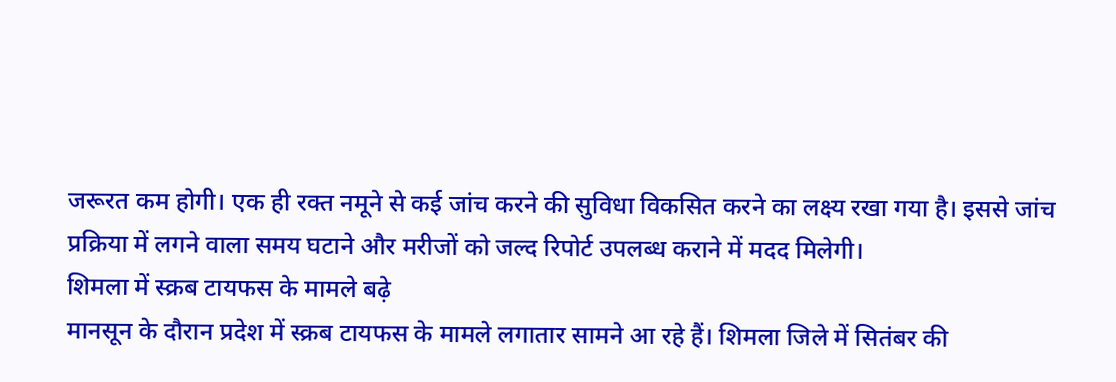जरूरत कम होगी। एक ही रक्त नमूने से कई जांच करने की सुविधा विकसित करने का लक्ष्य रखा गया है। इससे जांच प्रक्रिया में लगने वाला समय घटाने और मरीजों को जल्द रिपोर्ट उपलब्ध कराने में मदद मिलेगी।
शिमला में स्क्रब टायफस के मामले बढ़े
मानसून के दौरान प्रदेश में स्क्रब टायफस के मामले लगातार सामने आ रहे हैं। शिमला जिले में सितंबर की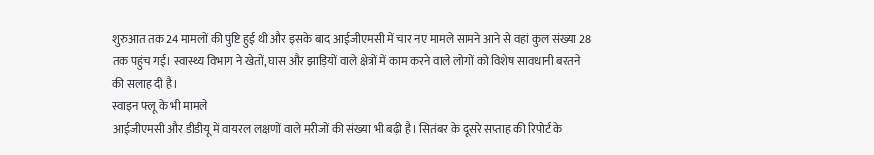शुरुआत तक 24 मामलों की पुष्टि हुई थी और इसके बाद आईजीएमसी में चार नए मामले सामने आने से वहां कुल संख्या 28 तक पहुंच गई। स्वास्थ्य विभाग ने खेतों, घास और झाड़ियों वाले क्षेत्रों में काम करने वाले लोगों को विशेष सावधानी बरतने की सलाह दी है।
स्वाइन फ्लू के भी मामले
आईजीएमसी और डीडीयू में वायरल लक्षणों वाले मरीजों की संख्या भी बढ़ी है। सितंबर के दूसरे सप्ताह की रिपोर्ट के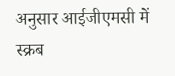अनुसार आईजीएमसी में स्क्रब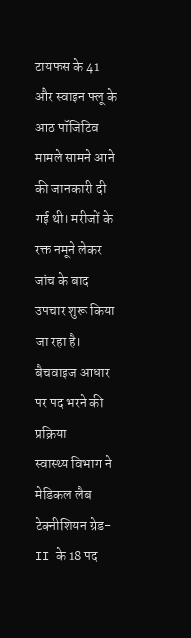टायफस के 41 और स्वाइन फ्लू के आठ पॉजिटिव मामले सामने आने की जानकारी दी गई थी। मरीजों के रक्त नमूने लेकर जांच के बाद उपचार शुरू किया जा रहा है।
बैचवाइज आधार पर पद भरने की प्रक्रिया
स्वास्थ्य विभाग ने मेडिकल लैब टेक्नीशियन ग्रेड-II के 18 पद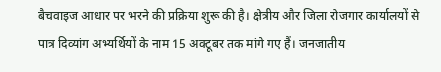बैचवाइज आधार पर भरने की प्रक्रिया शुरू की है। क्षेत्रीय और जिला रोजगार कार्यालयों से पात्र दिव्यांग अभ्यर्थियों के नाम 15 अक्टूबर तक मांगे गए हैं। जनजातीय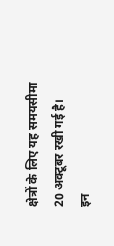क्षेत्रों के लिए यह समयसीमा 20 अक्टूबर रखी गई है।
इन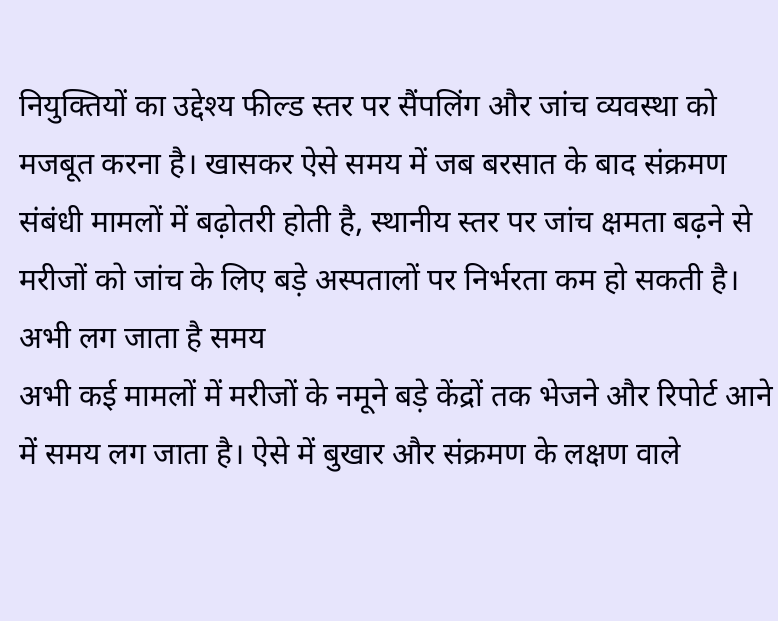नियुक्तियों का उद्देश्य फील्ड स्तर पर सैंपलिंग और जांच व्यवस्था को मजबूत करना है। खासकर ऐसे समय में जब बरसात के बाद संक्रमण संबंधी मामलों में बढ़ोतरी होती है, स्थानीय स्तर पर जांच क्षमता बढ़ने से मरीजों को जांच के लिए बड़े अस्पतालों पर निर्भरता कम हो सकती है।
अभी लग जाता है समय
अभी कई मामलों में मरीजों के नमूने बड़े केंद्रों तक भेजने और रिपोर्ट आने में समय लग जाता है। ऐसे में बुखार और संक्रमण के लक्षण वाले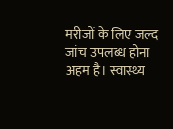मरीजों के लिए जल्द जांच उपलब्ध होना अहम है। स्वास्थ्य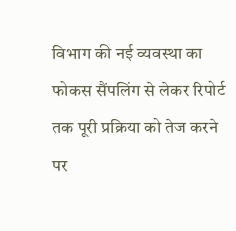विभाग की नई व्यवस्था का फोकस सैंपलिंग से लेकर रिपोर्ट तक पूरी प्रक्रिया को तेज करने पर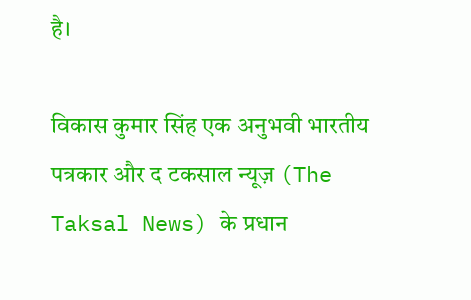है।

विकास कुमार सिंह एक अनुभवी भारतीय पत्रकार और द टकसाल न्यूज़ (The Taksal News) के प्रधान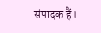संपादक हैं।